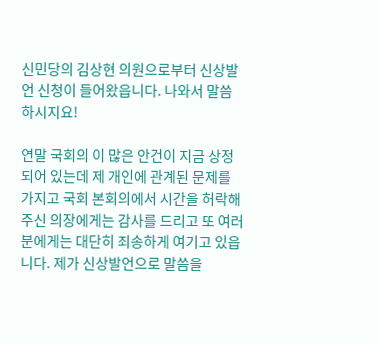신민당의 김상현 의원으로부터 신상발언 신청이 들어왔읍니다. 나와서 말씀하시지요!

연말 국회의 이 많은 안건이 지금 상정되어 있는데 제 개인에 관계된 문제를 가지고 국회 본회의에서 시간을 허락해 주신 의장에게는 감사를 드리고 또 여러분에게는 대단히 죄송하게 여기고 있읍니다. 제가 신상발언으로 말씀을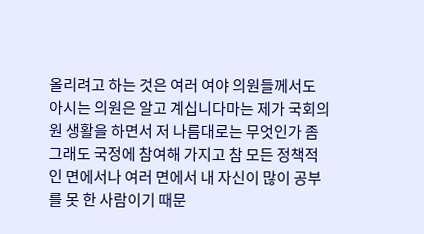올리려고 하는 것은 여러 여야 의원들께서도 아시는 의원은 알고 계십니다마는 제가 국회의원 생활을 하면서 저 나름대로는 무엇인가 좀 그래도 국정에 참여해 가지고 참 모든 정책적인 면에서나 여러 면에서 내 자신이 많이 공부를 못 한 사람이기 때문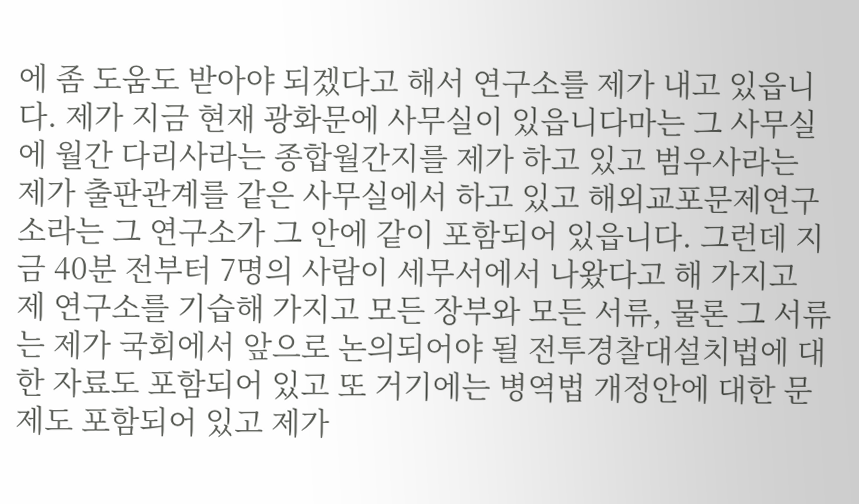에 좀 도움도 받아야 되겠다고 해서 연구소를 제가 내고 있읍니다. 제가 지금 현재 광화문에 사무실이 있읍니다마는 그 사무실에 월간 다리사라는 종합월간지를 제가 하고 있고 범우사라는 제가 출판관계를 같은 사무실에서 하고 있고 해외교포문제연구소라는 그 연구소가 그 안에 같이 포함되어 있읍니다. 그런데 지금 40분 전부터 7명의 사람이 세무서에서 나왔다고 해 가지고 제 연구소를 기습해 가지고 모든 장부와 모든 서류, 물론 그 서류는 제가 국회에서 앞으로 논의되어야 될 전투경찰대설치법에 대한 자료도 포함되어 있고 또 거기에는 병역법 개정안에 대한 문제도 포함되어 있고 제가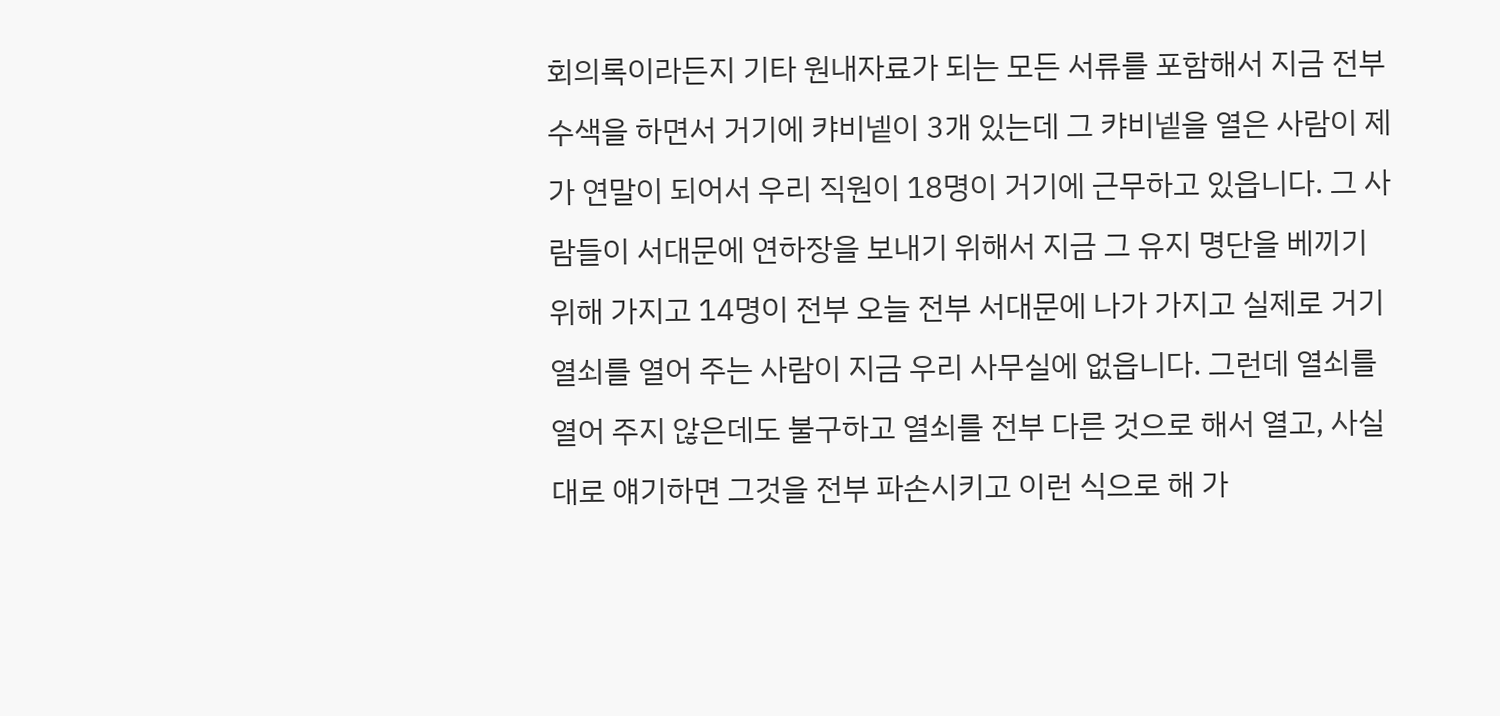회의록이라든지 기타 원내자료가 되는 모든 서류를 포함해서 지금 전부 수색을 하면서 거기에 캬비넽이 3개 있는데 그 캬비넽을 열은 사람이 제가 연말이 되어서 우리 직원이 18명이 거기에 근무하고 있읍니다. 그 사람들이 서대문에 연하장을 보내기 위해서 지금 그 유지 명단을 베끼기 위해 가지고 14명이 전부 오늘 전부 서대문에 나가 가지고 실제로 거기 열쇠를 열어 주는 사람이 지금 우리 사무실에 없읍니다. 그런데 열쇠를 열어 주지 않은데도 불구하고 열쇠를 전부 다른 것으로 해서 열고, 사실대로 얘기하면 그것을 전부 파손시키고 이런 식으로 해 가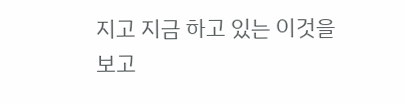지고 지금 하고 있는 이것을 보고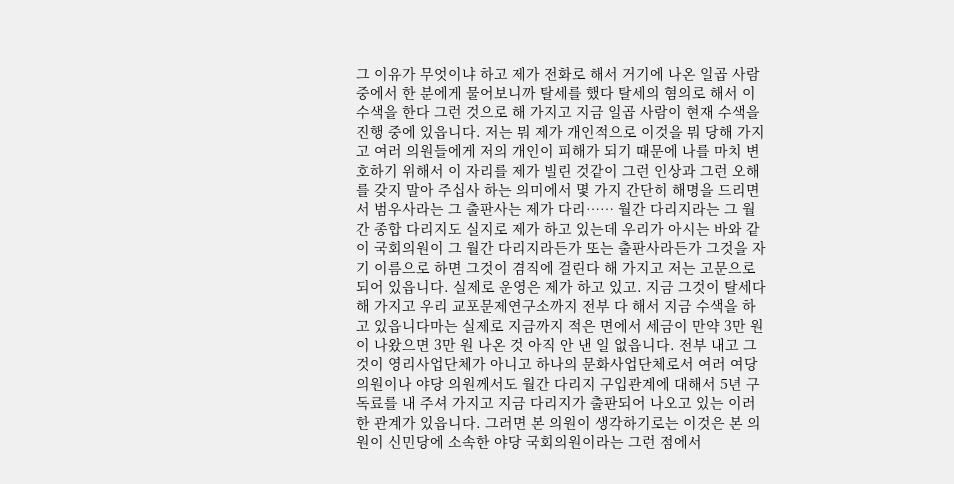그 이유가 무엇이냐 하고 제가 전화로 해서 거기에 나온 일곱 사람 중에서 한 분에게 물어보니까 탈세를 했다 탈세의 혐의로 해서 이 수색을 한다 그런 것으로 해 가지고 지금 일곱 사람이 현재 수색을 진행 중에 있읍니다. 저는 뭐 제가 개인적으로 이것을 뭐 당해 가지고 여러 의원들에게 저의 개인이 피해가 되기 때문에 나를 마치 변호하기 위해서 이 자리를 제가 빌린 것같이 그런 인상과 그런 오해를 갖지 말아 주십사 하는 의미에서 몇 가지 간단히 해명을 드리면서 범우사라는 그 출판사는 제가 다리…… 월간 다리지라는 그 월간 종합 다리지도 실지로 제가 하고 있는데 우리가 아시는 바와 같이 국회의원이 그 월간 다리지라든가 또는 출판사라든가 그것을 자기 이름으로 하면 그것이 겸직에 걸린다 해 가지고 저는 고문으로 되어 있읍니다. 실제로 운영은 제가 하고 있고. 지금 그것이 탈세다 해 가지고 우리 교포문제연구소까지 전부 다 해서 지금 수색을 하고 있읍니다마는 실제로 지금까지 적은 면에서 세금이 만약 3만 원이 나왔으면 3만 원 나온 것 아직 안 낸 일 없읍니다. 전부 내고 그것이 영리사업단체가 아니고 하나의 문화사업단체로서 여러 여당 의원이나 야당 의원께서도 월간 다리지 구입관계에 대해서 5년 구독료를 내 주셔 가지고 지금 다리지가 출판되어 나오고 있는 이러한 관계가 있읍니다. 그러면 본 의원이 생각하기로는 이것은 본 의원이 신민당에 소속한 야당 국회의원이라는 그런 점에서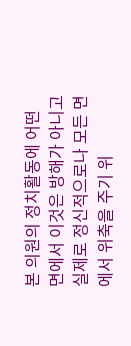본 의원의 정치활동에 어떤 면에서 이것은 방해가 아니고 실제로 정신적으로나 모든 면에서 위축을 주기 위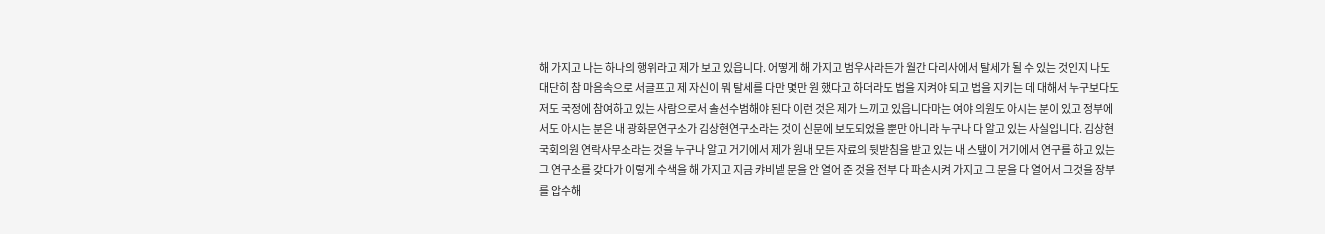해 가지고 나는 하나의 행위라고 제가 보고 있읍니다. 어떻게 해 가지고 범우사라든가 월간 다리사에서 탈세가 될 수 있는 것인지 나도 대단히 참 마음속으로 서글프고 제 자신이 뭐 탈세를 다만 몇만 원 했다고 하더라도 법을 지켜야 되고 법을 지키는 데 대해서 누구보다도 저도 국정에 참여하고 있는 사람으로서 솔선수범해야 된다 이런 것은 제가 느끼고 있읍니다마는 여야 의원도 아시는 분이 있고 정부에서도 아시는 분은 내 광화문연구소가 김상현연구소라는 것이 신문에 보도되었을 뿐만 아니라 누구나 다 알고 있는 사실입니다. 김상현 국회의원 연락사무소라는 것을 누구나 알고 거기에서 제가 원내 모든 자료의 뒷받침을 받고 있는 내 스탶이 거기에서 연구를 하고 있는 그 연구소를 갖다가 이렇게 수색을 해 가지고 지금 캬비넽 문을 안 열어 준 것을 전부 다 파손시켜 가지고 그 문을 다 열어서 그것을 장부를 압수해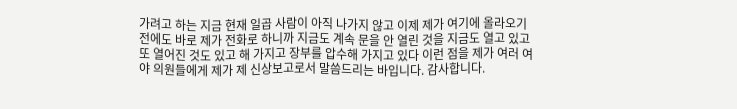가려고 하는 지금 현재 일곱 사람이 아직 나가지 않고 이제 제가 여기에 올라오기 전에도 바로 제가 전화로 하니까 지금도 계속 문을 안 열린 것을 지금도 열고 있고 또 열어진 것도 있고 해 가지고 장부를 압수해 가지고 있다 이런 점을 제가 여러 여야 의원들에게 제가 제 신상보고로서 말씀드리는 바입니다. 감사합니다.